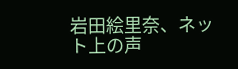岩田絵里奈、ネット上の声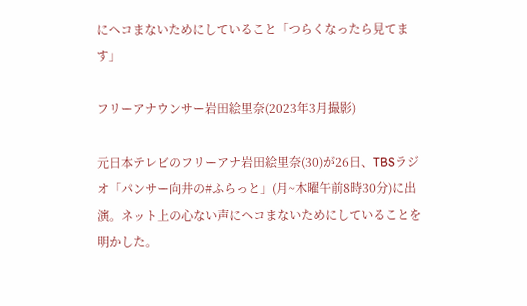にヘコまないためにしていること「つらくなったら見てます」

フリーアナウンサー岩田絵里奈(2023年3月撮影)

元日本テレビのフリーアナ岩田絵里奈(30)が26日、TBSラジオ「パンサー向井の#ふらっと」(月~木曜午前8時30分)に出演。ネット上の心ない声にヘコまないためにしていることを明かした。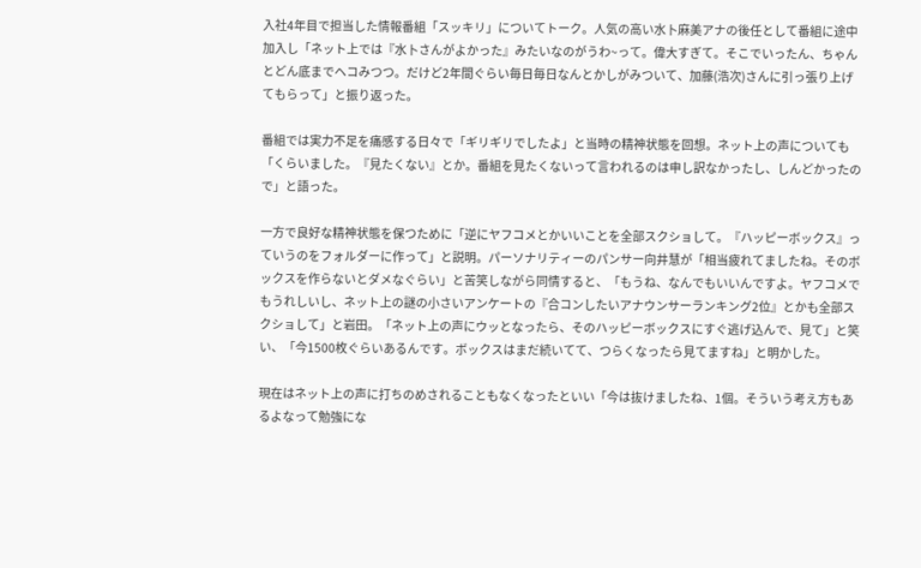入社4年目で担当した情報番組「スッキリ」についてトーク。人気の高い水卜麻美アナの後任として番組に途中加入し「ネット上では『水卜さんがよかった』みたいなのがうわ~って。偉大すぎて。そこでいったん、ちゃんとどん底までヘコみつつ。だけど2年間ぐらい毎日毎日なんとかしがみついて、加藤(浩次)さんに引っ張り上げてもらって」と振り返った。

番組では実力不足を痛感する日々で「ギリギリでしたよ」と当時の精神状態を回想。ネット上の声についても「くらいました。『見たくない』とか。番組を見たくないって言われるのは申し訳なかったし、しんどかったので」と語った。

一方で良好な精神状態を保つために「逆にヤフコメとかいいことを全部スクショして。『ハッピーボックス』っていうのをフォルダーに作って」と説明。パーソナリティーのパンサー向井慧が「相当疲れてましたね。そのボックスを作らないとダメなぐらい」と苦笑しながら同情すると、「もうね、なんでもいいんですよ。ヤフコメでもうれしいし、ネット上の謎の小さいアンケートの『合コンしたいアナウンサーランキング2位』とかも全部スクショして」と岩田。「ネット上の声にウッとなったら、そのハッピーボックスにすぐ逃げ込んで、見て」と笑い、「今1500枚ぐらいあるんです。ボックスはまだ続いてて、つらくなったら見てますね」と明かした。

現在はネット上の声に打ちのめされることもなくなったといい「今は抜けましたね、1個。そういう考え方もあるよなって勉強にな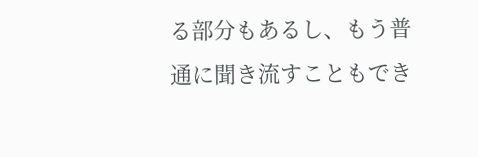る部分もあるし、もう普通に聞き流すこともでき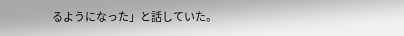るようになった」と話していた。